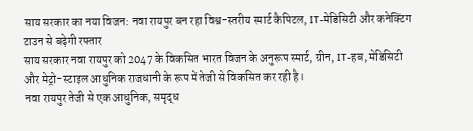साय सरकार का नया विजन: नवा रायपुर बन रहा विश्व-स्तरीय स्मार्ट कैपिटल, IT-मेडिसिटी और कनेक्टिंग टाउन से बढ़ेगी रफ्तार
साय सरकार नवा रायपुर को 2047 के विकसित भारत विजन के अनुरूप स्मार्ट, ग्रीन, IT-हब, मेडिसिटी और मेट्रो-स्टाइल आधुनिक राजधानी के रूप में तेजी से विकसित कर रही है।
नवा रायपुर तेजी से एक आधुनिक, समृद्ध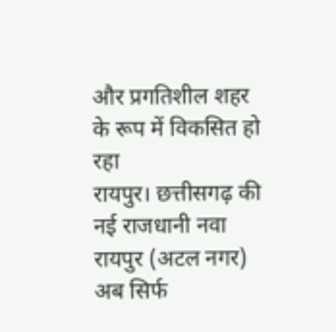और प्रगतिशील शहर के रूप में विकसित हो रहा
रायपुर। छत्तीसगढ़ की नई राजधानी नवा रायपुर (अटल नगर) अब सिर्फ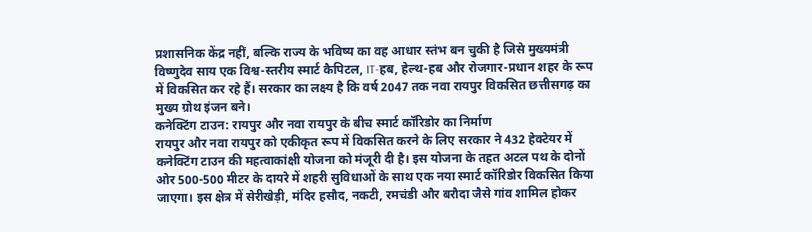प्रशासनिक केंद्र नहीं, बल्कि राज्य के भविष्य का वह आधार स्तंभ बन चुकी है जिसे मुख्यमंत्री विष्णुदेव साय एक विश्व-स्तरीय स्मार्ट कैपिटल, IT-हब, हेल्थ-हब और रोजगार-प्रधान शहर के रूप में विकसित कर रहे हैं। सरकार का लक्ष्य है कि वर्ष 2047 तक नवा रायपुर विकसित छत्तीसगढ़ का मुख्य ग्रोथ इंजन बने।
कनेक्टिंग टाउन: रायपुर और नवा रायपुर के बीच स्मार्ट कॉरिडोर का निर्माण
रायपुर और नवा रायपुर को एकीकृत रूप में विकसित करने के लिए सरकार ने 432 हेक्टेयर में कनेक्टिंग टाउन की महत्वाकांक्षी योजना को मंजूरी दी है। इस योजना के तहत अटल पथ के दोनों ओर 500-500 मीटर के दायरे में शहरी सुविधाओं के साथ एक नया स्मार्ट कॉरिडोर विकसित किया जाएगा। इस क्षेत्र में सेरीखेड़ी, मंदिर हसौद, नकटी, रमचंडी और बरौदा जैसे गांव शामिल होकर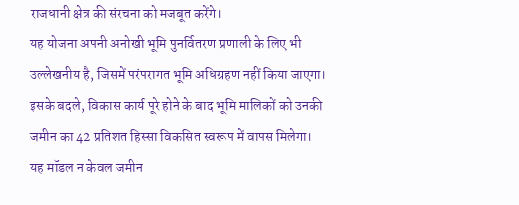राजधानी क्षेत्र की संरचना को मजबूत करेंगे।
यह योजना अपनी अनोखी भूमि पुनर्वितरण प्रणाली के लिए भी उल्लेखनीय है, जिसमें परंपरागत भूमि अधिग्रहण नहीं किया जाएगा। इसके बदले, विकास कार्य पूरे होने के बाद भूमि मालिकों को उनकी जमीन का 42 प्रतिशत हिस्सा विकसित स्वरूप में वापस मिलेगा। यह मॉडल न केवल जमीन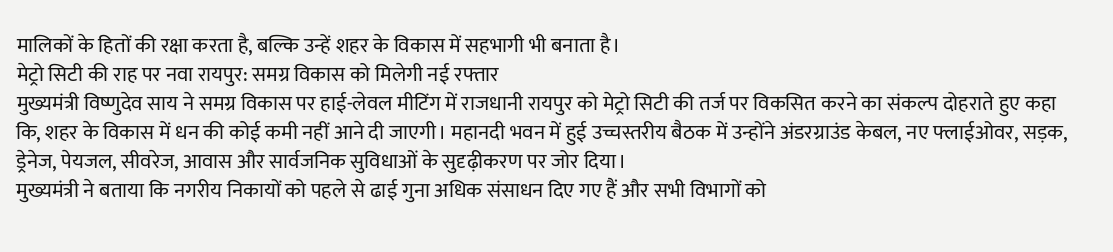मालिकों के हितों की रक्षा करता है, बल्कि उन्हें शहर के विकास में सहभागी भी बनाता है।
मेट्रो सिटी की राह पर नवा रायपुर: समग्र विकास को मिलेगी नई रफ्तार
मुख्यमंत्री विष्णुदेव साय ने समग्र विकास पर हाई-लेवल मीटिंग में राजधानी रायपुर को मेट्रो सिटी की तर्ज पर विकसित करने का संकल्प दोहराते हुए कहा कि, शहर के विकास में धन की कोई कमी नहीं आने दी जाएगी। महानदी भवन में हुई उच्चस्तरीय बैठक में उन्होंने अंडरग्राउंड केबल, नए फ्लाईओवर, सड़क, ड्रेनेज, पेयजल, सीवरेज, आवास और सार्वजनिक सुविधाओं के सुदृढ़ीकरण पर जोर दिया।
मुख्यमंत्री ने बताया कि नगरीय निकायों को पहले से ढाई गुना अधिक संसाधन दिए गए हैं और सभी विभागों को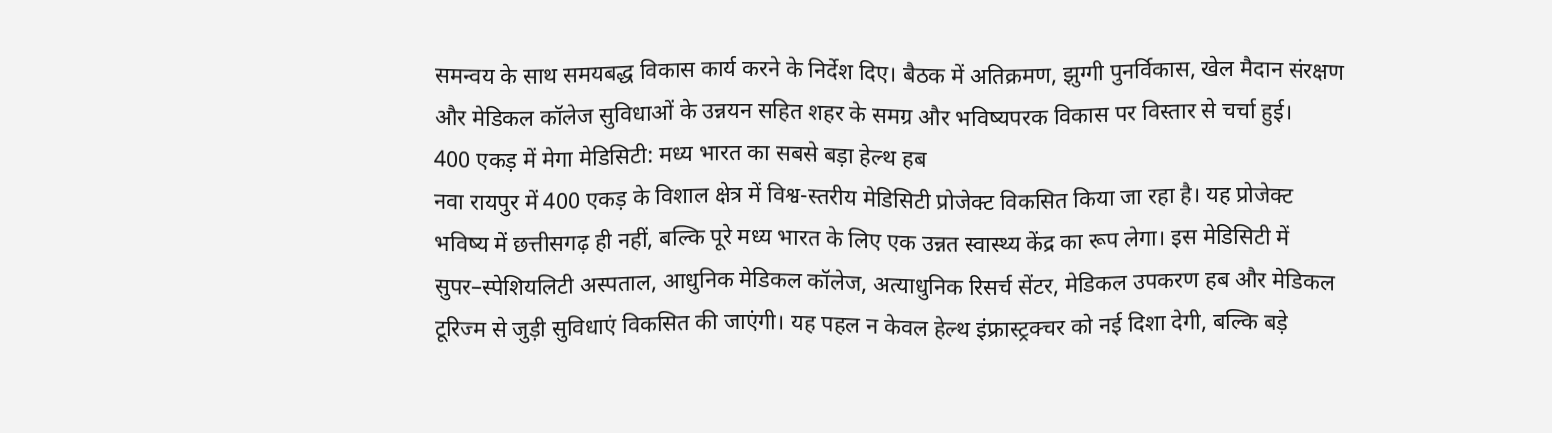समन्वय के साथ समयबद्ध विकास कार्य करने के निर्देश दिए। बैठक में अतिक्रमण, झुग्गी पुनर्विकास, खेल मैदान संरक्षण और मेडिकल कॉलेज सुविधाओं के उन्नयन सहित शहर के समग्र और भविष्यपरक विकास पर विस्तार से चर्चा हुई।
400 एकड़ में मेगा मेडिसिटी: मध्य भारत का सबसे बड़ा हेल्थ हब
नवा रायपुर में 400 एकड़ के विशाल क्षेत्र में विश्व-स्तरीय मेडिसिटी प्रोजेक्ट विकसित किया जा रहा है। यह प्रोजेक्ट भविष्य में छत्तीसगढ़ ही नहीं, बल्कि पूरे मध्य भारत के लिए एक उन्नत स्वास्थ्य केंद्र का रूप लेगा। इस मेडिसिटी में सुपर–स्पेशियलिटी अस्पताल, आधुनिक मेडिकल कॉलेज, अत्याधुनिक रिसर्च सेंटर, मेडिकल उपकरण हब और मेडिकल टूरिज्म से जुड़ी सुविधाएं विकसित की जाएंगी। यह पहल न केवल हेल्थ इंफ्रास्ट्रक्चर को नई दिशा देगी, बल्कि बड़े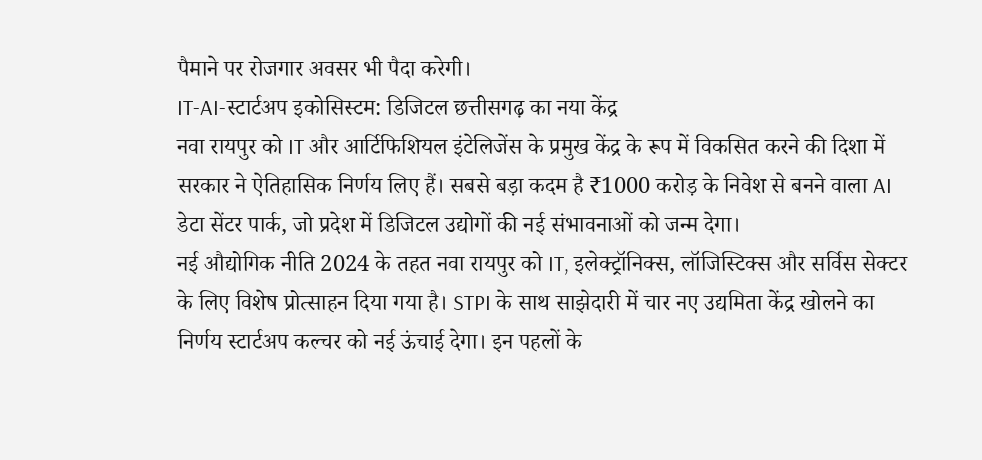पैमाने पर रोजगार अवसर भी पैदा करेगी।
IT-AI-स्टार्टअप इकोसिस्टम: डिजिटल छत्तीसगढ़ का नया केंद्र
नवा रायपुर को IT और आर्टिफिशियल इंटेलिजेंस के प्रमुख केंद्र के रूप में विकसित करने की दिशा में सरकार ने ऐतिहासिक निर्णय लिए हैं। सबसे बड़ा कदम है ₹1000 करोड़ के निवेश से बनने वाला AI डेटा सेंटर पार्क, जो प्रदेश में डिजिटल उद्योगों की नई संभावनाओं को जन्म देगा।
नई औद्योगिक नीति 2024 के तहत नवा रायपुर को IT, इलेक्ट्रॉनिक्स, लॉजिस्टिक्स और सर्विस सेक्टर के लिए विशेष प्रोत्साहन दिया गया है। STPI के साथ साझेदारी में चार नए उद्यमिता केंद्र खोलने का निर्णय स्टार्टअप कल्चर को नई ऊंचाई देगा। इन पहलों के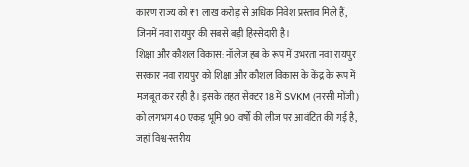कारण राज्य को ₹1 लाख करोड़ से अधिक निवेश प्रस्ताव मिले हैं, जिनमें नवा रायपुर की सबसे बड़ी हिस्सेदारी है।
शिक्षा और कौशल विकास: नॉलेज हब के रूप में उभरता नवा रायपुर
सरकार नवा रायपुर को शिक्षा और कौशल विकास के केंद्र के रूप में मजबूत कर रही है। इसके तहत सेक्टर 18 में SVKM (नरसी मोंजी) को लगभग 40 एकड़ भूमि 90 वर्षों की लीज पर आवंटित की गई है, जहां विश्व-स्तरीय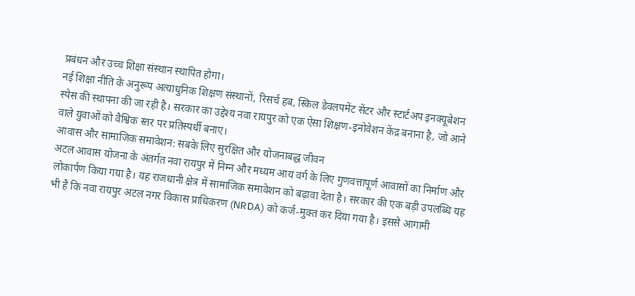प्रबंधन और उच्च शिक्षा संस्थान स्थापित होगा।
नई शिक्षा नीति के अनुरूप अत्याधुनिक शिक्षण संस्थानों, रिसर्च हब, स्किल डेवलपमेंट सेंटर और स्टार्टअप इनक्यूबेशन स्पेस की स्थापना की जा रही है। सरकार का उद्देश्य नवा रायपुर को एक ऐसा शिक्षण-इनोवेशन केंद्र बनाना है, जो आने वाले युवाओं को वैश्विक स्तर पर प्रतिस्पर्धी बनाए।
आवास और सामाजिक समावेशन: सबके लिए सुरक्षित और योजनाबद्ध जीवन
अटल आवास योजना के अंतर्गत नवा रायपुर में निम्न और मध्यम आय वर्ग के लिए गुणवत्तापूर्ण आवासों का निर्माण और लोकार्पण किया गया है। यह राजधानी क्षेत्र में सामाजिक समावेशन को बढ़ावा देता है। सरकार की एक बड़ी उपलब्धि यह भी है कि नवा रायपुर अटल नगर विकास प्राधिकरण (NRDA) को कर्ज-मुक्त कर दिया गया है। इससे आगामी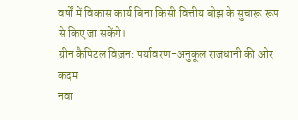वर्षों में विकास कार्य बिना किसी वित्तीय बोझ के सुचारू रूप से किए जा सकेंगे।
ग्रीन कैपिटल विज़न: पर्यावरण-अनुकूल राजधानी की ओर कदम
नवा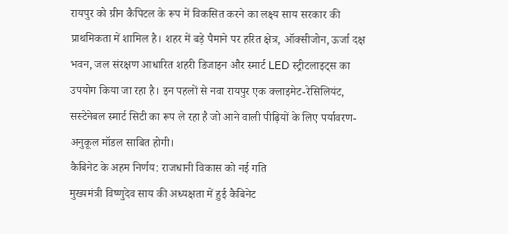रायपुर को ग्रीन कैपिटल के रूप में विकसित करने का लक्ष्य साय सरकार की प्राथमिकता में शामिल है। शहर में बड़े पैमाने पर हरित क्षेत्र, ऑक्सीजोन, ऊर्जा दक्ष भवन, जल संरक्षण आधारित शहरी डिजाइन और स्मार्ट LED स्ट्रीटलाइट्स का उपयोग किया जा रहा है। इन पहलों से नवा रायपुर एक क्लाइमेट-रेसिलियंट, सस्टेनेबल स्मार्ट सिटी का रूप ले रहा है जो आने वाली पीढ़ियों के लिए पर्यावरण-अनुकूल मॉडल साबित होगी।
कैबिनेट के अहम निर्णय: राजधानी विकास को नई गति
मुख्यमंत्री विष्णुदेव साय की अध्यक्षता में हुई कैबिनेट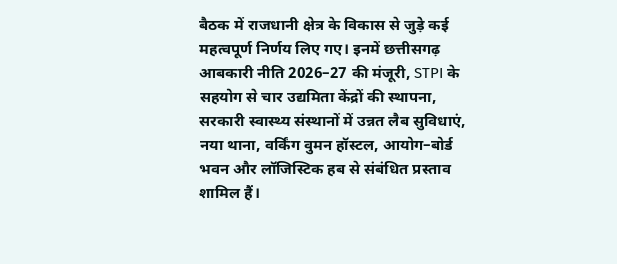बैठक में राजधानी क्षेत्र के विकास से जुड़े कई महत्वपूर्ण निर्णय लिए गए। इनमें छत्तीसगढ़ आबकारी नीति 2026–27 की मंजूरी, STPI के सहयोग से चार उद्यमिता केंद्रों की स्थापना, सरकारी स्वास्थ्य संस्थानों में उन्नत लैब सुविधाएं, नया थाना, वर्किंग वुमन हॉस्टल, आयोग–बोर्ड भवन और लॉजिस्टिक हब से संबंधित प्रस्ताव शामिल हैं।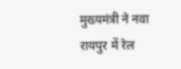मुख्यमंत्री ने नवा रायपुर में रेल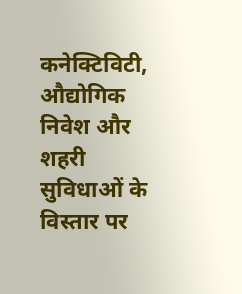कनेक्टिविटी, औद्योगिक निवेश और शहरी सुविधाओं के विस्तार पर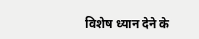विशेष ध्यान देने के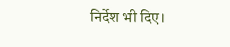निर्देश भी दिए।